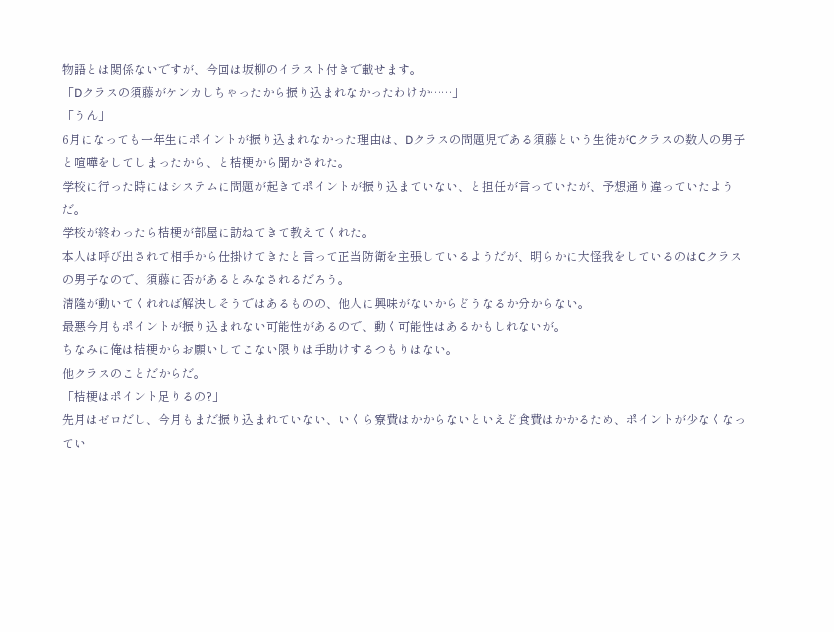物語とは関係ないですが、今回は坂柳のイラスト付きで載せます。
「Dクラスの須藤がケンカしちゃったから振り込まれなかったわけか……」
「うん」
6月になっても一年生にポイントが振り込まれなかった理由は、Dクラスの問題児である須藤という生徒がCクラスの数人の男子と喧嘩をしてしまったから、と桔梗から聞かされた。
学校に行った時にはシステムに問題が起きてポイントが振り込まていない、と担任が言っていたが、予想通り違っていたようだ。
学校が終わったら桔梗が部屋に訪ねてきて教えてくれた。
本人は呼び出されて相手から仕掛けてきたと言って正当防衛を主張しているようだが、明らかに大怪我をしているのはCクラスの男子なので、須藤に否があるとみなされるだろう。
清隆が動いてくれれば解決しそうではあるものの、他人に興味がないからどうなるか分からない。
最悪今月もポイントが振り込まれない可能性があるので、動く可能性はあるかもしれないが。
ちなみに俺は桔梗からお願いしてこない限りは手助けするつもりはない。
他クラスのことだからだ。
「桔梗はポイント足りるの?」
先月はゼロだし、今月もまだ振り込まれていない、いくら寮費はかからないといえど食費はかかるため、ポイントが少なくなってい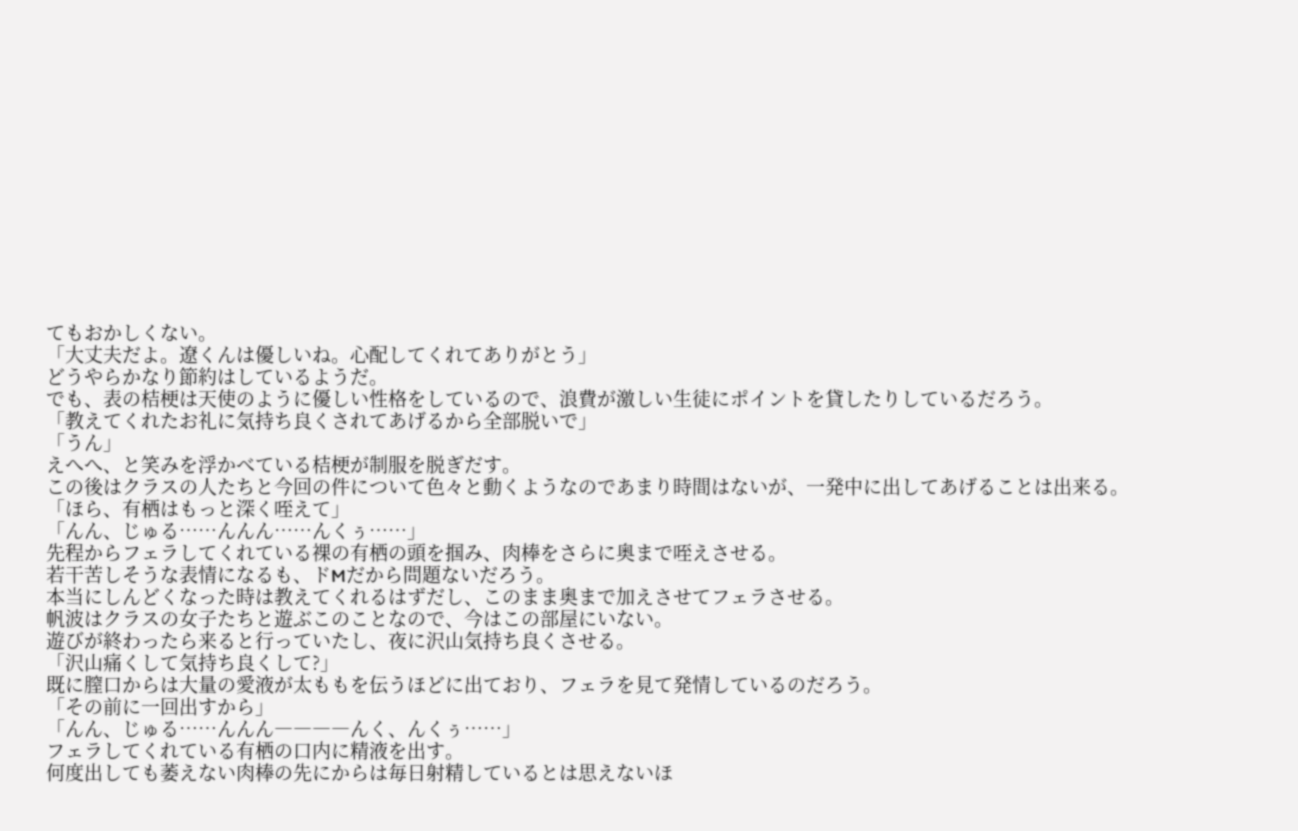てもおかしくない。
「大丈夫だよ。遼くんは優しいね。心配してくれてありがとう」
どうやらかなり節約はしているようだ。
でも、表の桔梗は天使のように優しい性格をしているので、浪費が激しい生徒にポイントを貸したりしているだろう。
「教えてくれたお礼に気持ち良くされてあげるから全部脱いで」
「うん」
えへへ、と笑みを浮かべている桔梗が制服を脱ぎだす。
この後はクラスの人たちと今回の件について色々と動くようなのであまり時間はないが、一発中に出してあげることは出来る。
「ほら、有栖はもっと深く咥えて」
「んん、じゅる……んんん……んくぅ……」
先程からフェラしてくれている裸の有栖の頭を掴み、肉棒をさらに奥まで咥えさせる。
若干苦しそうな表情になるも、ドMだから問題ないだろう。
本当にしんどくなった時は教えてくれるはずだし、このまま奥まで加えさせてフェラさせる。
帆波はクラスの女子たちと遊ぶこのことなので、今はこの部屋にいない。
遊びが終わったら来ると行っていたし、夜に沢山気持ち良くさせる。
「沢山痛くして気持ち良くして?」
既に膣口からは大量の愛液が太ももを伝うほどに出ており、フェラを見て発情しているのだろう。
「その前に一回出すから」
「んん、じゅる……んんん――――んく、んくぅ……」
フェラしてくれている有栖の口内に精液を出す。
何度出しても萎えない肉棒の先にからは毎日射精しているとは思えないほ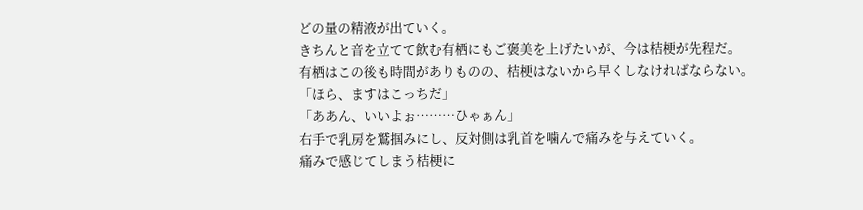どの量の精液が出ていく。
きちんと音を立てて飲む有栖にもご褒美を上げたいが、今は桔梗が先程だ。
有栖はこの後も時間がありものの、桔梗はないから早くしなければならない。
「ほら、ますはこっちだ」
「ああん、いいよぉ………ひゃぁん」
右手で乳房を鷲掴みにし、反対側は乳首を噛んで痛みを与えていく。
痛みで感じてしまう桔梗に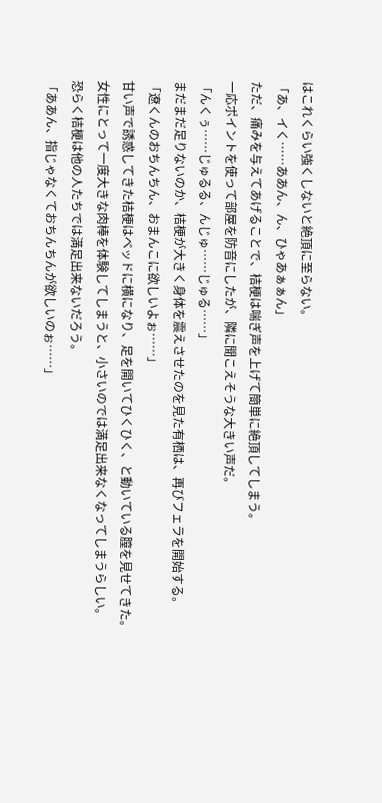はこれくらい強くしないと絶頂に至らない。
「あ、イく……ああん、ん、ひゃあぁぁん」
ただ、痛みを与えてあげることで、桔梗は喘ぎ声を上げて簡単に絶頂してしまう。
一応ポイントを使って部屋を防音にしたが、隣に聞こえそうな大きい声だ。
「んくぅ……じゅるる、んじゅ……じゅる……」
まだまだ足りないのか、桔梗が大きく身体を震えさせたのを見た有栖は、再びフェラを開始する。
「遼くんのおちんちん、おまんこに欲しいよぉ……」
甘い声で誘惑してきた桔梗はベッドに横になり、足を開いてひくひく、と動いている膣を見せてきた。
女性にとって一度大きな肉棒を体験してしまうと、小さいのでは満足出来なくなってしまうらしい。
恐らく桔梗は他の人たちでは満足出来ないだろう。
「ああん、指じゃなくておちんちんが欲しいのぉ……」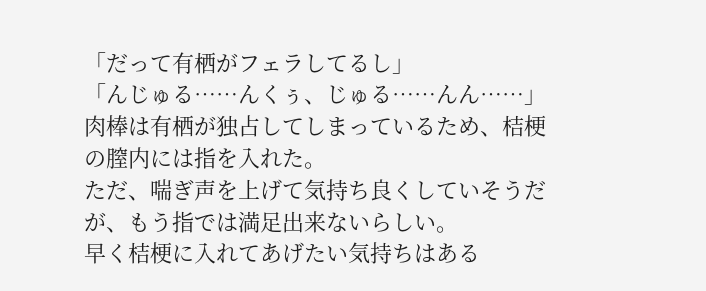「だって有栖がフェラしてるし」
「んじゅる……んくぅ、じゅる……んん……」
肉棒は有栖が独占してしまっているため、桔梗の膣内には指を入れた。
ただ、喘ぎ声を上げて気持ち良くしていそうだが、もう指では満足出来ないらしい。
早く桔梗に入れてあげたい気持ちはある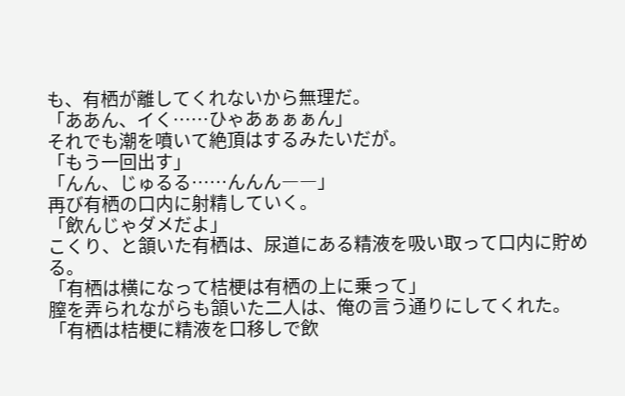も、有栖が離してくれないから無理だ。
「ああん、イく……ひゃあぁぁぁん」
それでも潮を噴いて絶頂はするみたいだが。
「もう一回出す」
「んん、じゅるる……んんん――」
再び有栖の口内に射精していく。
「飲んじゃダメだよ」
こくり、と頷いた有栖は、尿道にある精液を吸い取って口内に貯める。
「有栖は横になって桔梗は有栖の上に乗って」
膣を弄られながらも頷いた二人は、俺の言う通りにしてくれた。
「有栖は桔梗に精液を口移しで飲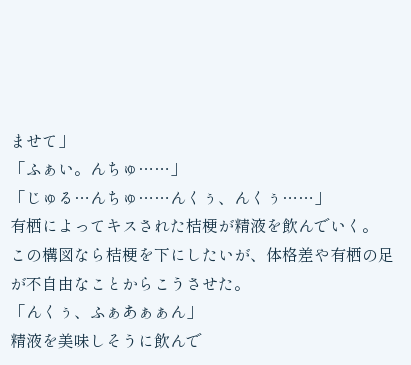ませて」
「ふぁい。んちゅ……」
「じゅる…んちゅ……んくぅ、んくぅ……」
有栖によってキスされた桔梗が精液を飲んでいく。
この構図なら桔梗を下にしたいが、体格差や有栖の足が不自由なことからこうさせた。
「んくぅ、ふぁあぁぁん」
精液を美味しそうに飲んで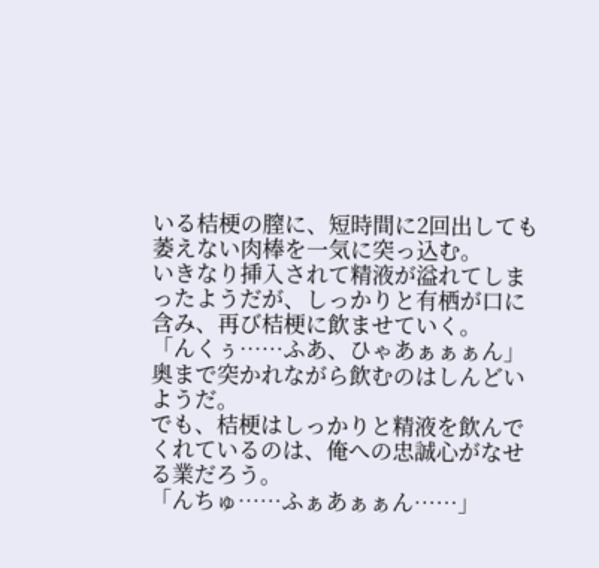いる桔梗の膣に、短時間に2回出しても萎えない肉棒を一気に突っ込む。
いきなり挿入されて精液が溢れてしまったようだが、しっかりと有栖が口に含み、再び桔梗に飲ませていく。
「んくぅ……ふあ、ひゃあぁぁぁん」
奥まで突かれながら飲むのはしんどいようだ。
でも、桔梗はしっかりと精液を飲んでくれているのは、俺への忠誠心がなせる業だろう。
「んちゅ……ふぁあぁぁん……」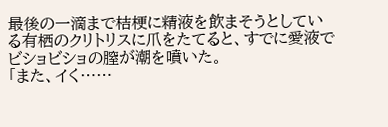最後の一滴まで桔梗に精液を飲まそうとしている有栖のクリトリスに爪をたてると、すでに愛液でビショビショの膣が潮を噴いた。
「また、イく……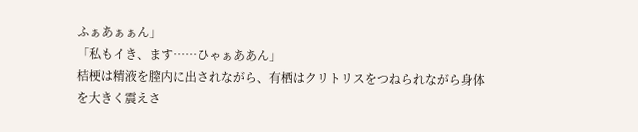ふぁあぁぁん」
「私もイき、ます……ひゃぁああん」
桔梗は精液を膣内に出されながら、有栖はクリトリスをつねられながら身体を大きく震えさ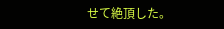せて絶頂した。